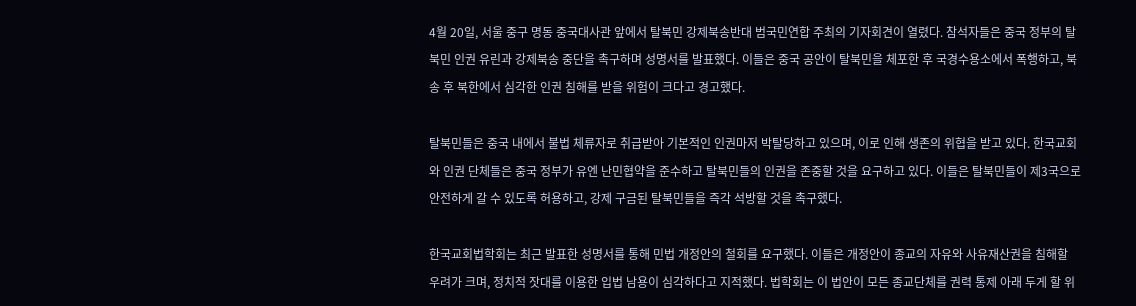4월 20일, 서울 중구 명동 중국대사관 앞에서 탈북민 강제북송반대 범국민연합 주최의 기자회견이 열렸다. 참석자들은 중국 정부의 탈북민 인권 유린과 강제북송 중단을 촉구하며 성명서를 발표했다. 이들은 중국 공안이 탈북민을 체포한 후 국경수용소에서 폭행하고, 북송 후 북한에서 심각한 인권 침해를 받을 위험이 크다고 경고했다.

탈북민들은 중국 내에서 불법 체류자로 취급받아 기본적인 인권마저 박탈당하고 있으며, 이로 인해 생존의 위협을 받고 있다. 한국교회와 인권 단체들은 중국 정부가 유엔 난민협약을 준수하고 탈북민들의 인권을 존중할 것을 요구하고 있다. 이들은 탈북민들이 제3국으로 안전하게 갈 수 있도록 허용하고, 강제 구금된 탈북민들을 즉각 석방할 것을 촉구했다.

한국교회법학회는 최근 발표한 성명서를 통해 민법 개정안의 철회를 요구했다. 이들은 개정안이 종교의 자유와 사유재산권을 침해할 우려가 크며, 정치적 잣대를 이용한 입법 남용이 심각하다고 지적했다. 법학회는 이 법안이 모든 종교단체를 권력 통제 아래 두게 할 위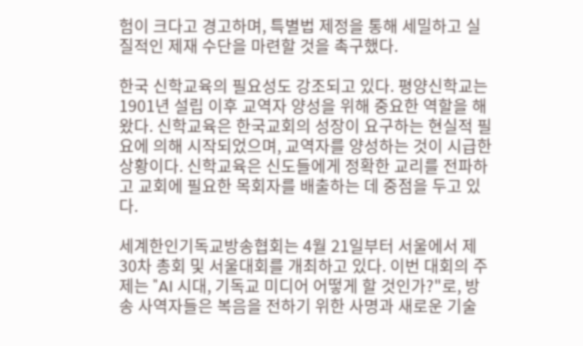험이 크다고 경고하며, 특별법 제정을 통해 세밀하고 실질적인 제재 수단을 마련할 것을 촉구했다.

한국 신학교육의 필요성도 강조되고 있다. 평양신학교는 1901년 설립 이후 교역자 양성을 위해 중요한 역할을 해왔다. 신학교육은 한국교회의 성장이 요구하는 현실적 필요에 의해 시작되었으며, 교역자를 양성하는 것이 시급한 상황이다. 신학교육은 신도들에게 정확한 교리를 전파하고 교회에 필요한 목회자를 배출하는 데 중점을 두고 있다.

세계한인기독교방송협회는 4월 21일부터 서울에서 제30차 총회 및 서울대회를 개최하고 있다. 이번 대회의 주제는 "AI 시대, 기독교 미디어 어떻게 할 것인가?"로, 방송 사역자들은 복음을 전하기 위한 사명과 새로운 기술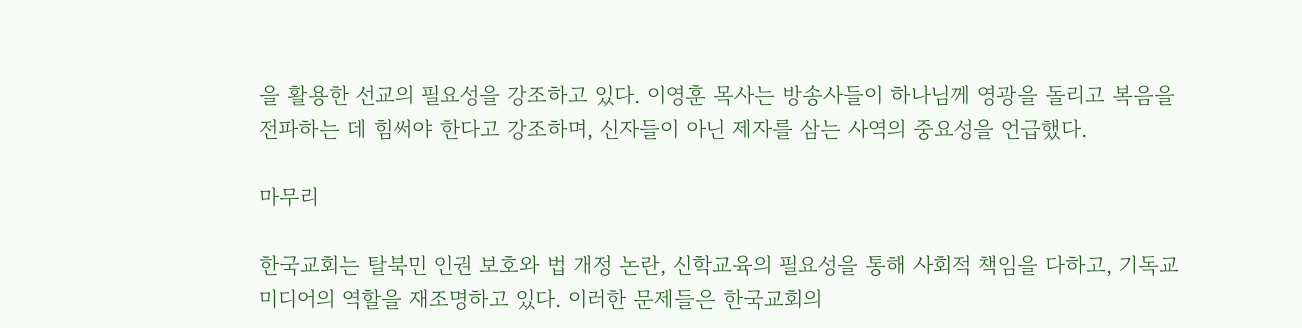을 활용한 선교의 필요성을 강조하고 있다. 이영훈 목사는 방송사들이 하나님께 영광을 돌리고 복음을 전파하는 데 힘써야 한다고 강조하며, 신자들이 아닌 제자를 삼는 사역의 중요성을 언급했다.

마무리

한국교회는 탈북민 인권 보호와 법 개정 논란, 신학교육의 필요성을 통해 사회적 책임을 다하고, 기독교 미디어의 역할을 재조명하고 있다. 이러한 문제들은 한국교회의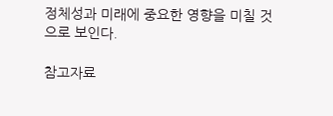정체성과 미래에 중요한 영향을 미칠 것으로 보인다.

참고자료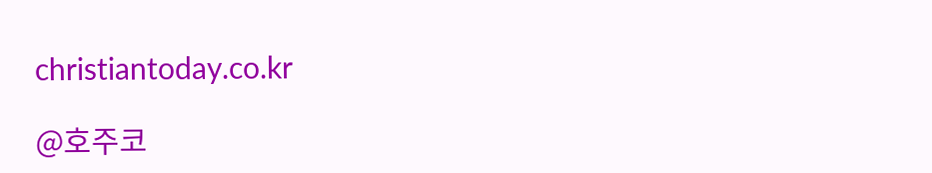christiantoday.co.kr

@호주코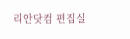리안닷컴 편집실